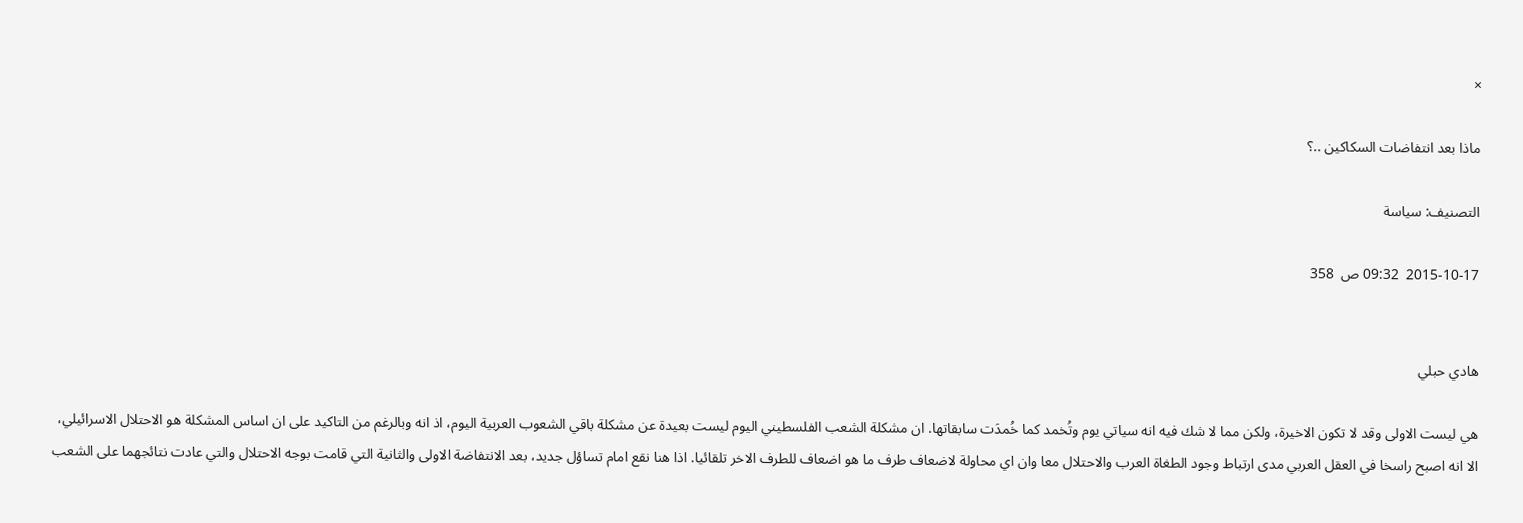×

ماذا بعد انتفاضات السكاكين ..؟

التصنيف: سياسة

2015-10-17  09:32 ص  358


هادي حبلي

هي ليست الاولى وقد لا تكون الاخيرة، ولكن مما لا شك فيه انه سياتي يوم وتُخمد كما خُمدَت سابقاتها. ان مشكلة الشعب الفلسطيني اليوم ليست بعيدة عن مشكلة باقي الشعوب العربية اليوم، اذ انه وبالرغم من التاكيد على ان اساس المشكلة هو الاحتلال الاسرائيلي، الا انه اصبح راسخا في العقل العربي مدى ارتباط وجود الطغاة العرب والاحتلال معا وان اي محاولة لاضعاف طرف ما هو اضعاف للطرف الاخر تلقائيا. اذا هنا نقع امام تساؤل جديد، بعد الانتفاضة الاولى والثانية التي قامت بوجه الاحتلال والتي عادت نتائجهما على الشعب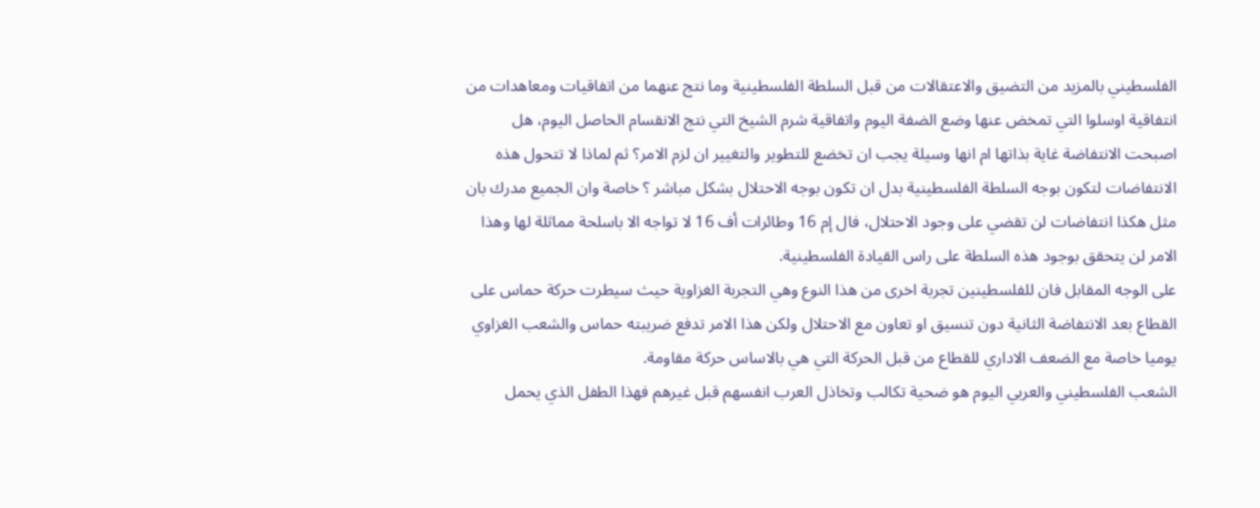الفلسطيني بالمزيد من التضيق والاعتقالات من قبل السلطة الفلسطينية وما نتج عنهما من اتفاقيات ومعاهدات من انتفاقية اوسلوا التي تمخض عنها وضع الضفة اليوم واتفاقية شرم الشيخ التي نتج الانقسام الحاصل اليوم، هل اصبحت الانتفاضة غاية بذاتها ام انها وسيلة يجب ان تخضع للتطوير والتغيير ان لزم الامر؟ ثم لماذا لا تتحول هذه الانتفاضات لتكون بوجه السلطة الفلسطينية بدل ان تكون بوجه الاحتلال بشكل مباشر ؟ خاصة وان الجميع مدرك بان مثل هكذا انتفاضات لن تقضي على وجود الاحتلال، فال إم 16 وطائرات أف 16 لا تواجه الا باسلحة مماثلة لها وهذا الامر لن يتحقق بوجود هذه السلطة على راس القيادة الفلسطينية.
على الوجه المقابل فان للفلسطينين تجربة اخرى من هذا النوع وهي التجربة الغزاوية حيث سيطرت حركة حماس على القطاع بعد الانتفاضة الثانية دون تنسيق او تعاون مع الاحتلال ولكن هذا الامر تدفع ضريبته حماس والشعب الغزاوي يوميا خاصة مع الضعف الاداري للقطاع من قبل الحركة التي هي بالاساس حركة مقاومة.
الشعب الفلسطيني والعربي اليوم هو ضحية تكالب وتخاذل العرب انفسهم قبل غيرهم فهذا الطفل الذي يحمل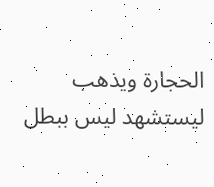الحجارة ويذهب ليستشهد ليس ببطل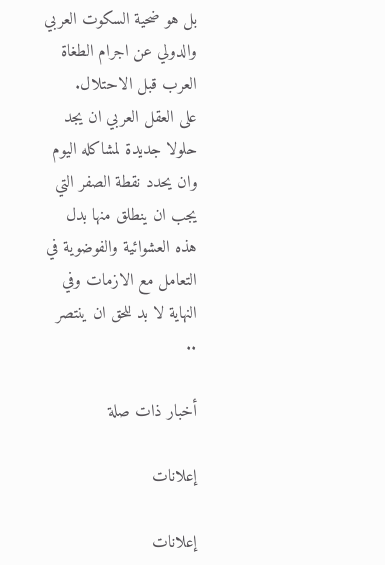بل هو ضحية السكوت العربي والدولي عن اجرام الطغاة العرب قبل الاحتلال.
على العقل العربي ان يجد حلولا جديدة لمشاكله اليوم وان يحدد نقطة الصفر التي يجب ان ينطلق منها بدل هذه العشوائية والفوضوية في التعامل مع الازمات وفي النهاية لا بد للحق ان ينتصر ..

أخبار ذات صلة

إعلانات

إعلانات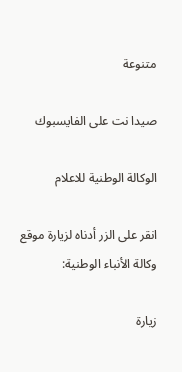متنوعة

صيدا نت على الفايسبوك

الوكالة الوطنية للاعلام

انقر على الزر أدناه لزيارة موقع وكالة الأنباء الوطنية:

زيارة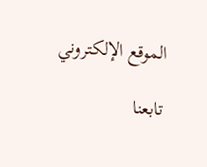الموقع الإلكتروني

تابعنا